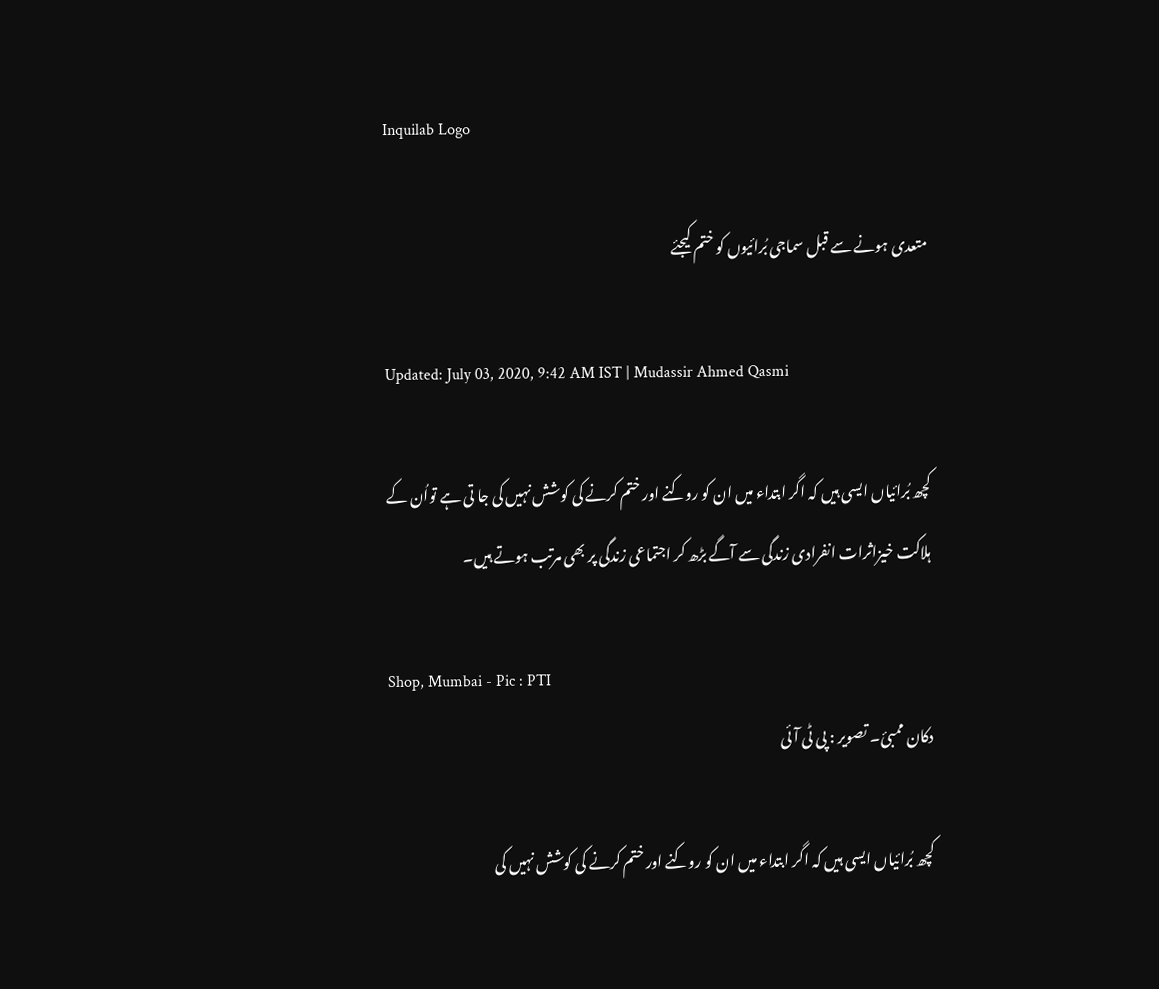Inquilab Logo

متعدی ہونے سے قبل سماجی بُرائیوں کو ختم کیجئے

Updated: July 03, 2020, 9:42 AM IST | Mudassir Ahmed Qasmi

کچھ بُرائیاں ایسی ہیں کہ اگر ابتداء میں ان کو روکنے اور ختم کرنے کی کوشش نہیں کی جا تی ہے تواُن کے ہلاکت خیزاثرات انفرادی زندگی سے آگے بڑھ کر اجتماعی زندگی پر بھی مرتب ہوتے ہیں۔

Shop, Mumbai - Pic : PTI
دکان ممبئ۔ تصویر : پی ٹی آئی

کچھ بُرائیاں ایسی ہیں کہ اگر ابتداء میں ان کو روکنے اور ختم کرنے کی کوشش نہیں کی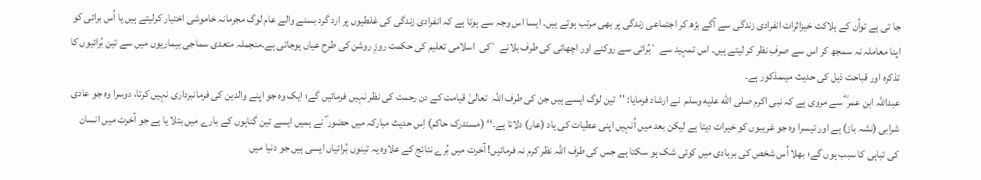جا تی ہے تواُن کے ہلاکت خیزاثرات انفرادی زندگی سے آگے بڑھ کر اجتماعی زندگی پر بھی مرتب ہوتے ہیں۔ ایسا اس وجہ سے ہوتا ہے کہ انفرادی زندگی کی غلطیوں پر ارد گرد بسنے والے عام لوگ مجرمانہ خاموشی اختیار کرلیتے ہیں یا اُس برائی کو اپنا معاملہ نہ سمجھ کر اس سے صرفِ نظر کر لیتے ہیں۔ اس تمہید سے `بُرائی سے روکنے اور اچھائی کی طرف بلانے `کی  اسلامی تعلیم کی حکمت روزِ روشن کی طرح عیاں ہوجاتی ہے۔منجملہ متعدی سماجی بیماریوں میں سے تین بُرائیوں کا تذکرہ اور قباحت ذیل کی حدیث میںمذکور ہے۔
عبداللہ ابن عمر ؓ سے مروی ہے کہ نبی اکرم صلى الله عليه وسلم  نے ارشاد فرمایا: ’’تین لوگ ایسے ہیں جن کی طرف اللہ  تعالیٰ قیامت کے دن رحمت کی نظر نہیں فرمائیں گے؛ ایک وہ جو اپنے والدین کی فرمانبرداری نہیں کرتا، دوسرا وہ جو عادی شرابی (نشہ باز) ہے اور تیسرا وہ جو غریبوں کو خیرات دیتا ہے لیکن بعد میں اُنہیں اپنی عطیات کی یاد (عار) دلاتا ہے۔‘‘ (مستدرک حاکم) اِس حدیث مبارکہ میں حضور ؐ نے ہمیں ایسے تین گناہوں کے بارے میں بتلا یا ہے جو آخرت میں انسان کی تباہی کا سبب ہوں گے؛ بھلا اُس شخص کی بربادی میں کوئی شک ہو سکتا ہے جس کی طرف اللہ نظر کرم نہ فرمائیں! آخرت میں بُرے نتائج کے علاوہ یہ تینوں بُرائیاں ایسی ہیں جو دنیا میں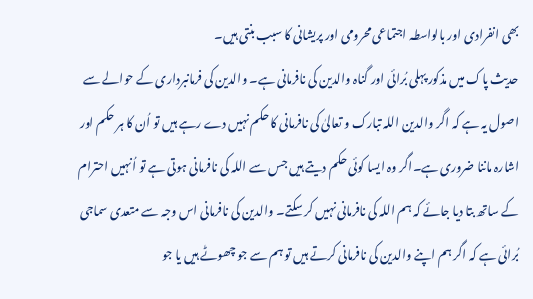بھی انفرادی اور بالواسطہ اجتماعی محرومی اور پریشانی کا سبب بنتی ہیں۔
حدیث پاک میں مذکور پہلی بُرائی اور گناہ والدین کی نافرمانی ہے۔ والدین کی فرمانبرداری کے حوالے سے اصول یہ ہے کہ اگر والدین اللہ تبارک و تعالیٰ کی نافرمانی کا حکم نہیں دے رہے ہیں تو اُن کا ہر حکم اور اشارہ ماننا ضروری ہے۔اگر وہ ایسا کوئی حکم دیتے ہیں جس سے اللہ کی نافرمانی ہوتی ہے تو اُنہیں احترام کے ساتھ بتا دیا جائے کہ ہم اللہ کی نافرمانی نہیں کر سکتے۔ والدین کی نافرمانی اس وجہ سے متعدی سماجی بُرائی ہے کہ اگر ہم اپنے والدین کی نافرمانی کرتے ہیں تو ہم سے جو چھوٹے ہیں یا جو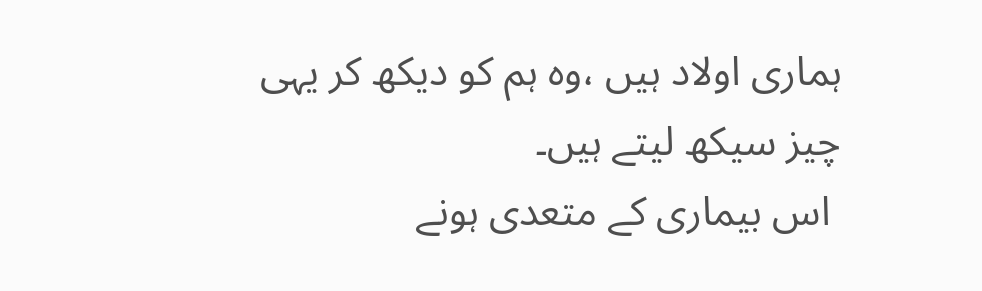ہماری اولاد ہیں ،وہ ہم کو دیکھ کر یہی چیز سیکھ لیتے ہیں۔
 اس بیماری کے متعدی ہونے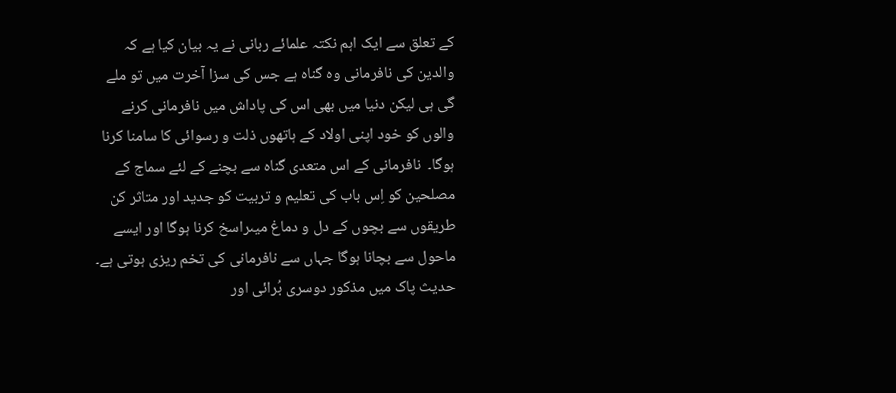کے تعلق سے ایک اہم نکتہ علمائے ربانی نے یہ بیان کیا ہے کہ والدین کی نافرمانی وہ گناہ ہے جس کی سزا آخرت میں تو ملے گی ہی لیکن دنیا میں بھی اس کی پاداش میں نافرمانی کرنے والوں کو خود اپنی اولاد کے ہاتھوں ذلت و رسوائی کا سامنا کرنا ہوگا۔  نافرمانی کے اس متعدی گناہ سے بچنے کے لئے سماج کے مصلحین کو اِس باب کی تعلیم و تربیت کو جدید اور متاثر کن طریقوں سے بچوں کے دل و دماغ میںراسخ کرنا ہوگا اور ایسے ماحول سے بچانا ہوگا جہاں سے نافرمانی کی تخم ریزی ہوتی ہے۔
حدیث پاک میں مذکور دوسری بُرائی اور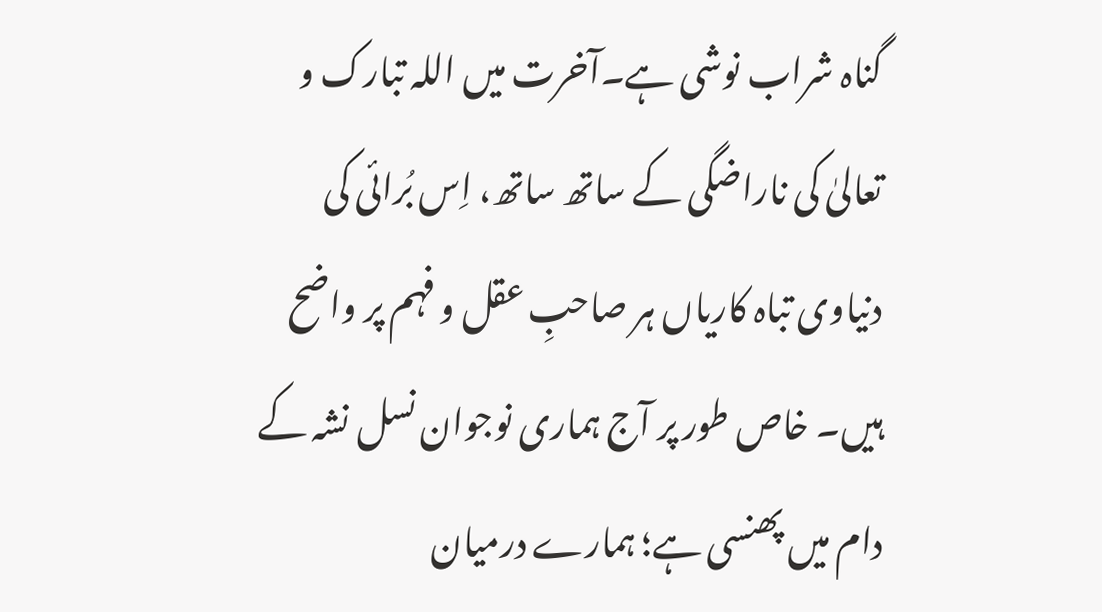گناہ شراب نوشی ہے۔آخرت میں اللہ تبارک و تعالیٰ کی ناراضگی کے ساتھ ساتھ، اِس بُرائی کی دنیاوی تباہ کاریاں ہر صاحبِ عقل و فہم پر واضح ہیں۔ خاص طور پر آج ہماری نوجوان نسل نشہ کے دام میں پھنسی ہے؛ ہمارے درمیان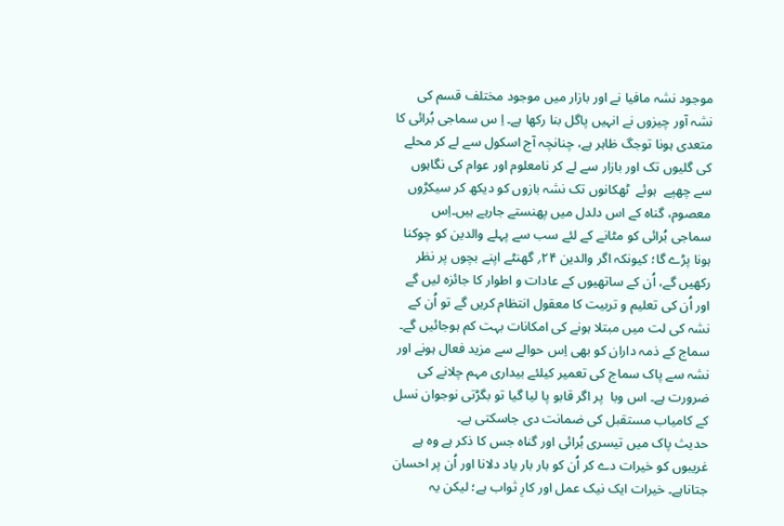موجود نشہ مافیا نے اور بازار میں موجود مختلف قسم کی نشہ آور چیزوں نے انہیں پاگل بنا رکھا ہے۔ اِ س سماجی بُرائی کا متعدی ہونا توجگ ظاہر ہے، چنانچہ آج اسکول سے لے کر محلے کی گلیوں تک اور بازار سے لے کر نامعلوم اور عوام کی نگاہوں سے چھپے  ہوئے  ٹھکانوں تک نشہ بازوں کو دیکھ کر سیکڑوں معصوم، گناہ کے اس دلدل میں پھنستے جارہے ہیں۔اِس سماجی بُرائی کو مٹانے کے لئے سب سے پہلے والدین کو چوکنا ہونا پڑے گا؛ کیونکہ اگر والدین ۲۴؍ گھنٹے اپنے بچوں پر نظر رکھیں گے، اُن کے ساتھیوں کے عادات و اطوار کا جائزہ لیں گے اور اُن کی تعلیم و تربیت کا معقول انتظام کریں گے تو اُن کے نشہ کی لت میں مبتلا ہونے کی امکانات بہت کم ہوجائیں گے۔ سماج کے ذمہ داران کو بھی اِس حوالے سے مزید فعال ہونے اور نشہ سے پاک سماج کی تعمیر کیلئے بیداری مہم چلانے کی ضرورت ہے۔ اس وبا  پر اگر قابو پا لیا گیا تو بگڑتی نوجوان نسل کے کامیاب مستقبل کی ضمانت دی جاسکتی ہے۔
حدیث پاک میں تیسری بُرائی اور گناہ جس کا ذکر ہے وہ ہے غریبوں کو خیرات دے کر اُن کو بار بار یاد دلانا اور اُن پر احسان جتاناہے۔ خیرات ایک نیک عمل اور کارِ ثواب ہے؛ لیکن یہ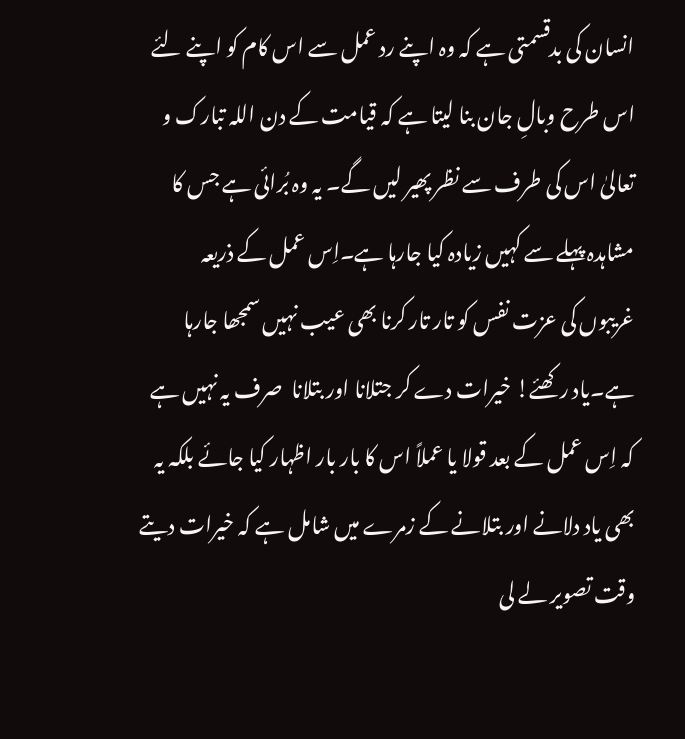انسان کی بدقسمتی ہے کہ وہ اپنے رد عمل سے اس کام کو اپنے لئے اس طرح وبالِ جان بنا لیتا ہے کہ قیامت کے دن اللہ تبارک و تعالیٰ اس کی طرف سے نظر پھیر لیں گے۔ یہ وہ بُرائی ہے جس کا مشاہدہ پہلے سے کہیں زیادہ کیا جارہا ہے۔اِس عمل کے ذریعہ  غریبوں کی عزت نفس کو تار تار کرنا بھی عیب نہیں سمجھا جارہا ہے۔یاد رکھئے! خیرات دے کر جتلانا اور بتلانا  صرف یہ نہیں ہے کہ اِس عمل کے بعد قولا یا عملاً اس کا بار بار اظہار کیا جائے بلکہ یہ بھی یاد دلانے اور بتلانے کے زمرے میں شامل ہے کہ خیرات دیتے وقت تصویر لے لی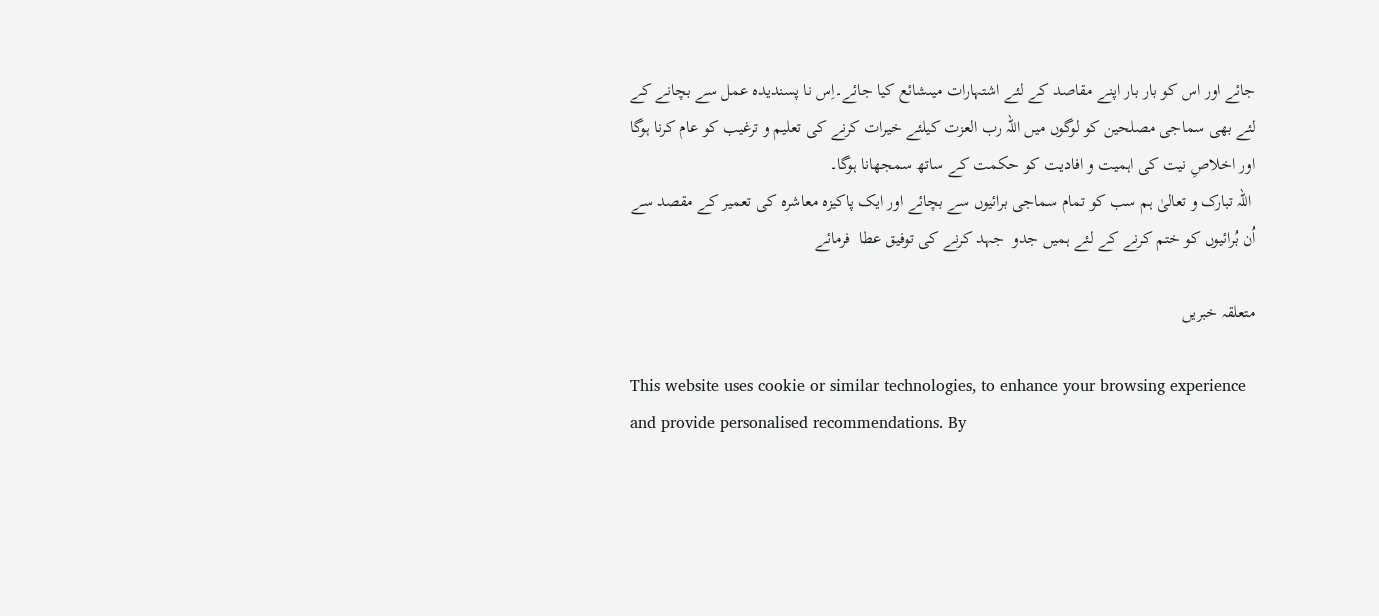جائے اور اس کو بار بار اپنے مقاصد کے لئے اشتہارات میںشائع کیا جائے۔اِس نا پسندیدہ عمل سے بچانے کے لئے بھی سماجی مصلحین کو لوگوں میں اللہ رب العزت کیلئے خیرات کرنے کی تعلیم و ترغیب کو عام کرنا ہوگا اور اخلاصِ نیت کی اہمیت و افادیت کو حکمت کے ساتھ سمجھانا ہوگا۔
 اللہ تبارک و تعالیٰ ہم سب کو تمام سماجی برائیوں سے بچائے اور ایک پاکیزہ معاشرہ کی تعمیر کے مقصد سے  اُن بُرائیوں کو ختم کرنے کے لئے ہمیں جدو  جہد کرنے کی توفیق عطا  فرمائے

متعلقہ خبریں

This website uses cookie or similar technologies, to enhance your browsing experience and provide personalised recommendations. By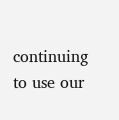continuing to use our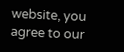website, you agree to our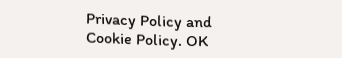Privacy Policy and Cookie Policy. OK